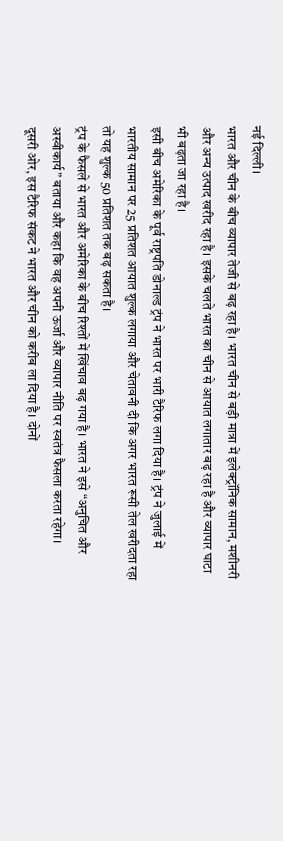नई दिल्ली।
भारत और चीन के बीच व्यापार तेजी से बढ़ रहा है। भारत चीन से बड़ी मात्रा में इलेक्ट्रॉनिक सामान, मशीनरी और अन्य उत्पाद खरीद रहा है। इसके चलते भारत का चीन से आयात लगातार बढ़ रहा है और व्यापार घाटा भी बढ़ता जा रहा है।
इसी बीच अमेरिका के पूर्व राष्ट्रपति डोनाल्ड ट्रंप ने भारत पर भारी टैरिफ लगा दिया है। ट्रंप ने जुलाई में भारतीय सामान पर 25 प्रतिशत आयात शुल्क लगाया और चेतावनी दी कि अगर भारत रूसी तेल खरीदता रहा तो यह शुल्क 50 प्रतिशत तक बढ़ सकता है।
ट्रंप के फैसले से भारत और अमेरिका के बीच रिश्तों में खिंचाव बढ़ गया है। भारत ने इसे “अनुचित और अस्वीकार्य” बताया और कहा कि वह अपनी ऊर्जा और व्यापार नीति पर स्वतंत्र फैसला करता रहेगा।
दूसरी ओर, इस टैरिफ संकट ने भारत और चीन को करीब ला दिया है। दोनों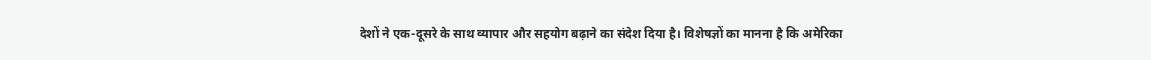देशों ने एक-दूसरे के साथ व्यापार और सहयोग बढ़ाने का संदेश दिया है। विशेषज्ञों का मानना है कि अमेरिका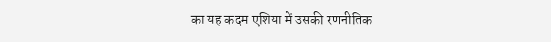का यह कदम एशिया में उसकी रणनीतिक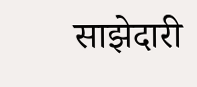साझेदारी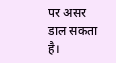पर असर डाल सकता है।